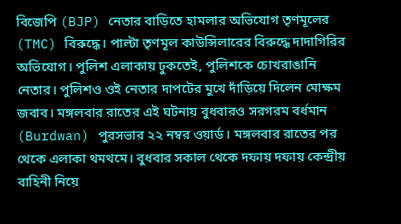বিজেপি (BJP) নেতার বাড়িতে হামলার অভিযোগ তৃণমূলের (TMC) বিরুদ্ধে। পাল্টা তৃণমূল কাউন্সিলারের বিরুদ্ধে দাদাগিরির অভিযোগ। পুলিশ এলাকায় ঢুকতেই, পুলিশকে চোখরাঙানি নেতার। পুলিশও ওই নেতার দাপটের মুখে দাঁড়িয়ে দিলেন মোক্ষম জবাব। মঙ্গলবার রাতের এই ঘটনায় বুধবারও সরগরম বর্ধমান (Burdwan) পুরসভার ২২ নম্বর ওয়ার্ড। মঙ্গলবার রাতের পর থেকে এলাকা থমথমে। বুধবার সকাল থেকে দফায় দফায় কেন্দ্রীয় বাহিনী নিয়ে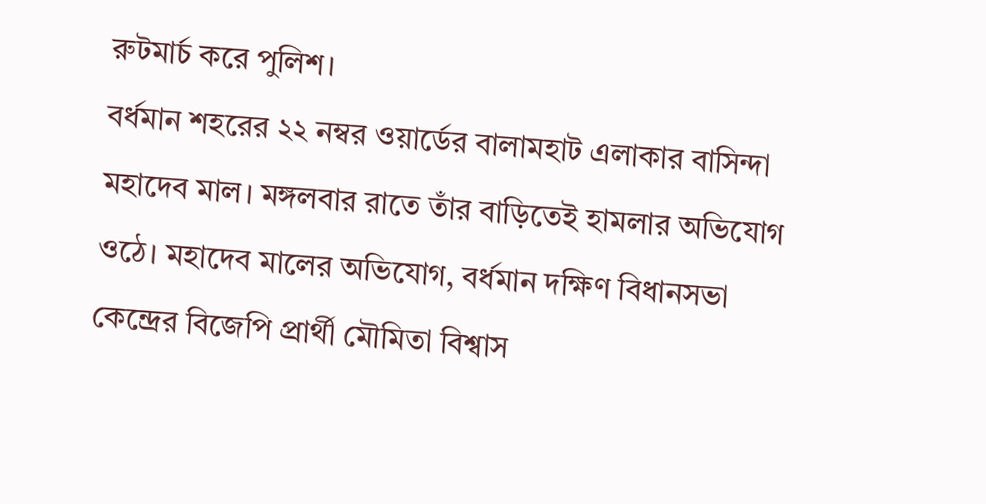রুটমার্চ করে পুলিশ।
বর্ধমান শহরের ২২ নম্বর ওয়ার্ডের বালামহাট এলাকার বাসিন্দা মহাদেব মাল। মঙ্গলবার রাতে তাঁর বাড়িতেই হামলার অভিযোগ ওঠে। মহাদেব মালের অভিযোগ, বর্ধমান দক্ষিণ বিধানসভা কেন্দ্রের বিজেপি প্রার্থী মৌমিতা বিশ্বাস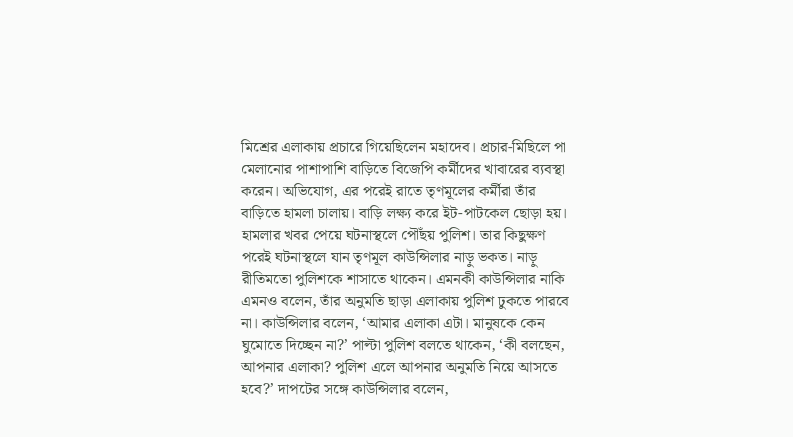মিশ্রের এলাকায় প্রচারে গিয়েছিলেন মহাদেব। প্রচার-মিছিলে পা মেলানোর পাশাপাশি বাড়িতে বিজেপি কর্মীদের খাবারের ব্যবস্থা করেন। অভিযোগ, এর পরেই রাতে তৃণমূলের কর্মীরা তাঁর বাড়িতে হামলা চালায়। বাড়ি লক্ষ্য করে ইট-পাটকেল ছোড়া হয়।
হামলার খবর পেয়ে ঘটনাস্থলে পৌঁছয় পুলিশ। তার কিছুক্ষণ পরেই ঘটনাস্থলে যান তৃণমূল কাউন্সিলার নাড়ু ভকত। নাড়ু রীতিমতো পুলিশকে শাসাতে থাকেন। এমনকী কাউন্সিলার নাকি এমনও বলেন, তাঁর অনুমতি ছাড়া এলাকায় পুলিশ ঢুকতে পারবে না। কাউন্সিলার বলেন, ‘আমার এলাকা এটা। মানুষকে কেন ঘুমোতে দিচ্ছেন না?’ পাল্টা পুলিশ বলতে থাকেন, ‘কী বলছেন, আপনার এলাকা? পুলিশ এলে আপনার অনুমতি নিয়ে আসতে হবে?’ দাপটের সঙ্গে কাউন্সিলার বলেন,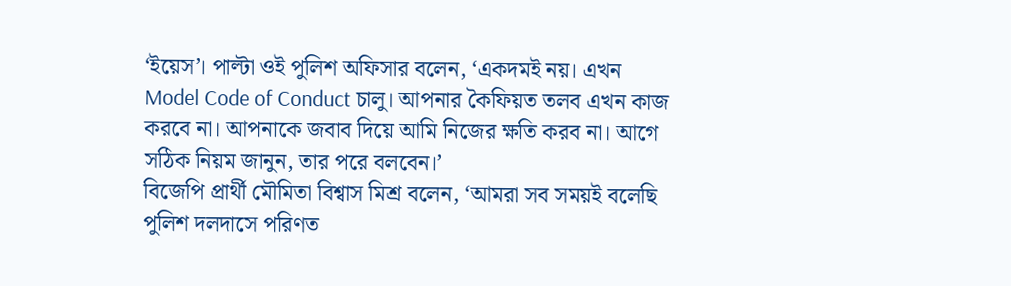‘ইয়েস’। পাল্টা ওই পুলিশ অফিসার বলেন, ‘একদমই নয়। এখন Model Code of Conduct চালু। আপনার কৈফিয়ত তলব এখন কাজ করবে না। আপনাকে জবাব দিয়ে আমি নিজের ক্ষতি করব না। আগে সঠিক নিয়ম জানুন, তার পরে বলবেন।’
বিজেপি প্রার্থী মৌমিতা বিশ্বাস মিশ্র বলেন, ‘আমরা সব সময়ই বলেছি পুলিশ দলদাসে পরিণত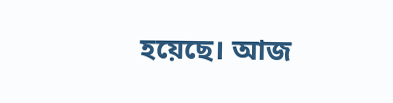হয়েছে। আজ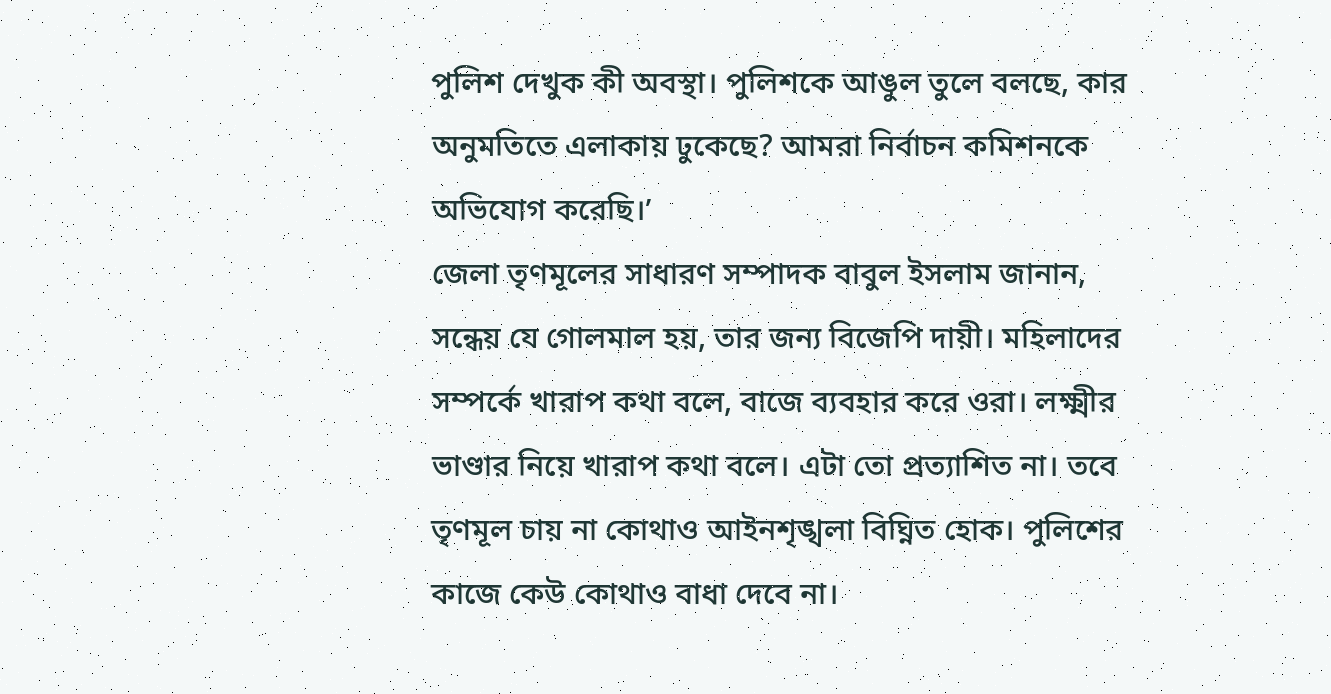পুলিশ দেখুক কী অবস্থা। পুলিশকে আঙুল তুলে বলছে, কার অনুমতিতে এলাকায় ঢুকেছে? আমরা নির্বাচন কমিশনকে অভিযোগ করেছি।’
জেলা তৃণমূলের সাধারণ সম্পাদক বাবুল ইসলাম জানান, সন্ধেয় যে গোলমাল হয়, তার জন্য বিজেপি দায়ী। মহিলাদের সম্পর্কে খারাপ কথা বলে, বাজে ব্যবহার করে ওরা। লক্ষ্মীর ভাণ্ডার নিয়ে খারাপ কথা বলে। এটা তো প্রত্যাশিত না। তবে তৃণমূল চায় না কোথাও আইনশৃঙ্খলা বিঘ্নিত হোক। পুলিশের কাজে কেউ কোথাও বাধা দেবে না।